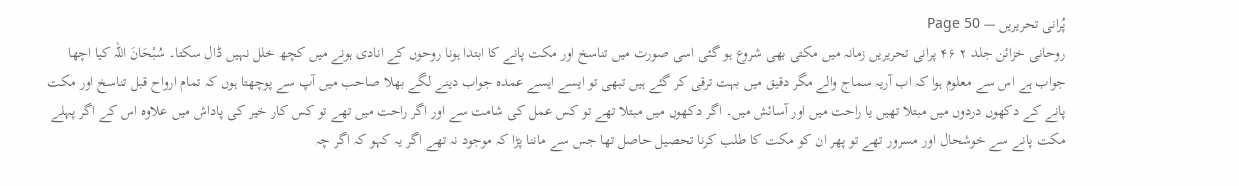پُرانی تحریریں — Page 50
روحانی خزائن جلد ۲ ۴۶ پرانی تحریریں زمانہ میں مکتی بھی شروع ہو گئی اسی صورت میں تناسخ اور مکت پانے کا ابتدا ہونا روحوں کے انادی ہونے میں کچھ خلل نہیں ڈال سکتا۔ سُبْحَانَ اللہ کیا اچھا جواب ہے اس سے معلوم ہوا کہ اب آریہ سماج والے مگر دقیق میں بہت ترقی کر گئے ہیں تبھی تو ایسے ایسے عمدہ جواب دینے لگے بھلا صاحب میں آپ سے پوچھتا ہوں کہ تمام ارواح قبل تناسخ اور مکت پانے کے دکھوں دردوں میں مبتلا تھیں یا راحت میں اور آسائش میں۔ اگر دکھوں میں مبتلا تھے تو کس عمل کی شامت سے اور اگر راحت میں تھے تو کس کار خیر کی پاداش میں علاوہ اس کے اگر پہلے مکت پانے سے خوشحال اور مسرور تھے تو پھر ان کو مکت کا طلب کرنا تحصیل حاصل تھا جس سے ماننا پڑا کہ موجود نہ تھے اگر یہ کہو کہ اگر چہ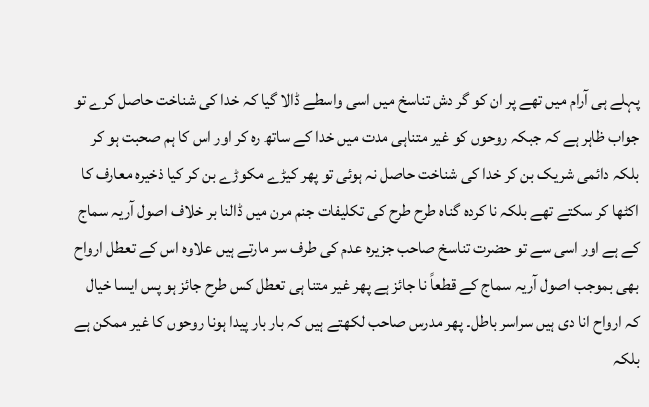پہلے ہی آرام میں تھے پر ان کو گر دش تناسخ میں اسی واسطے ڈالا گیا کہ خدا کی شناخت حاصل کرے تو جواب ظاہر ہے کہ جبکہ روحوں کو غیر متناہی مدت میں خدا کے ساتھ رہ کر اور اس کا ہم صحبت ہو کر بلکہ دائمی شریک بن کر خدا کی شناخت حاصل نہ ہوئی تو پھر کیڑے مکوڑے بن کر کیا ذخیرہ معارف کا اکٹھا کر سکتے تھے بلکہ نا کردہ گناہ طرح طرح کی تکلیفات جنم مرن میں ڈالنا بر خلاف اصول آریہ سماج کے ہے اور اسی سے تو حضرت تناسخ صاحب جزیرہ عدم کی طرف سر مارتے ہیں علاوہ اس کے تعطل ارواح بھی بموجب اصول آریہ سماج کے قطعاً نا جائز ہے پھر غیر متنا ہی تعطل کس طرح جائز ہو پس ایسا خیال کہ ارواح انا دی ہیں سراسر باطل۔ پھر مدرس صاحب لکھتے ہیں کہ بار بار پیدا ہونا روحوں کا غیر ممکن ہے بلکہ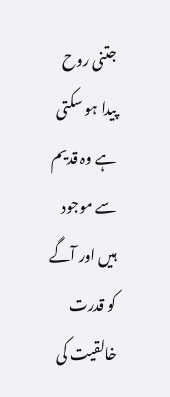جتنی روح پیدا ہو سکتی ہے وہ قدیم سے موجود ہیں اور آگے کو قدرت خالقیت کی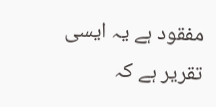مفقود ہے یہ ایسی تقریر ہے کہ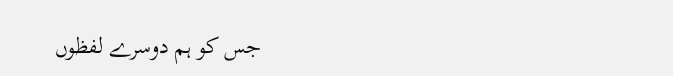جس کو ہم دوسرے لفظوں